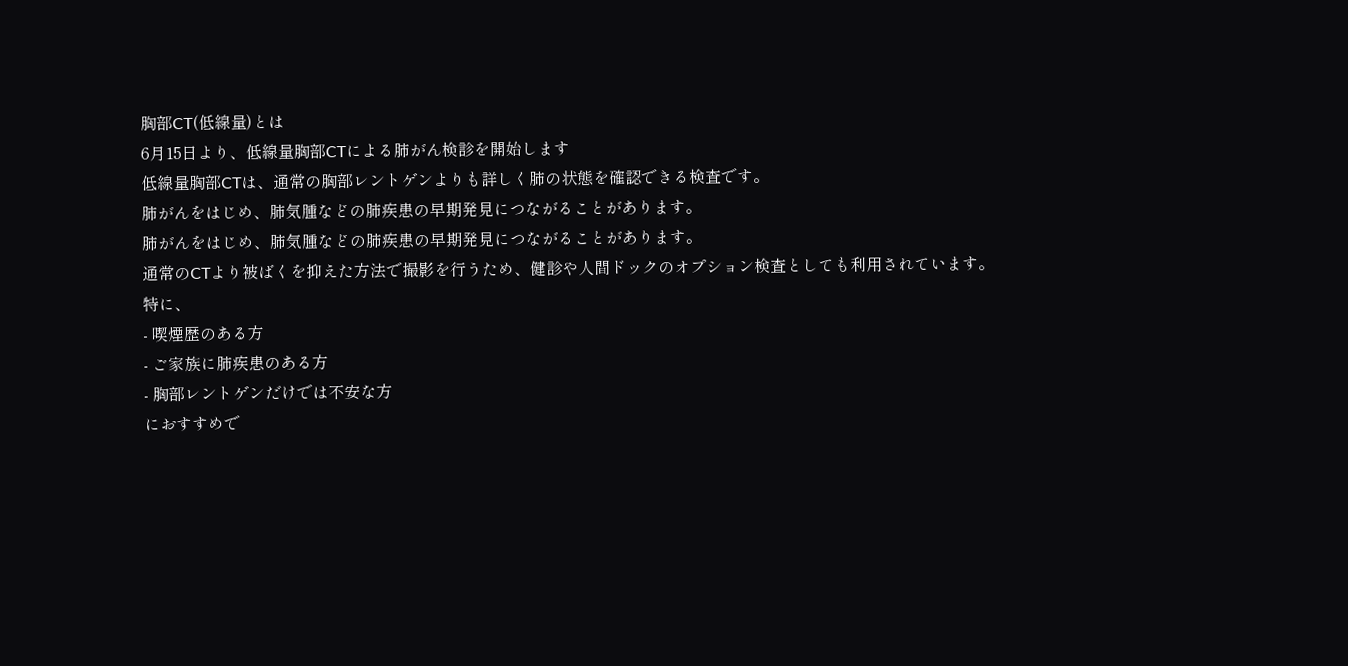胸部CT(低線量)とは
6月15日より、低線量胸部CTによる肺がん検診を開始します
低線量胸部CTは、通常の胸部レントゲンよりも詳しく肺の状態を確認できる検査です。
肺がんをはじめ、肺気腫などの肺疾患の早期発見につながることがあります。
肺がんをはじめ、肺気腫などの肺疾患の早期発見につながることがあります。
通常のCTより被ばくを抑えた方法で撮影を行うため、健診や人間ドックのオプション検査としても利用されています。
特に、
- 喫煙歴のある方
- ご家族に肺疾患のある方
- 胸部レントゲンだけでは不安な方
におすすめで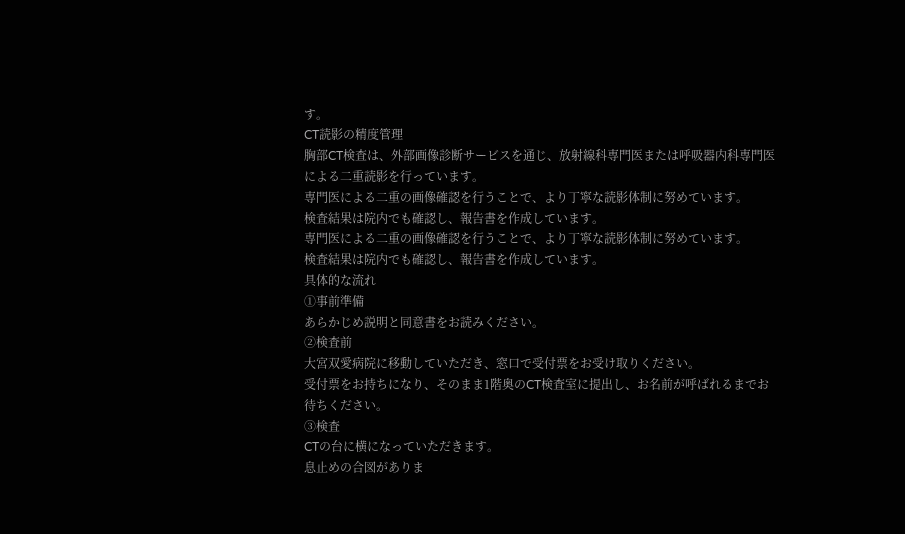す。
CT読影の精度管理
胸部CT検査は、外部画像診断サービスを通じ、放射線科専門医または呼吸器内科専門医による二重読影を行っています。
専門医による二重の画像確認を行うことで、より丁寧な読影体制に努めています。
検査結果は院内でも確認し、報告書を作成しています。
専門医による二重の画像確認を行うことで、より丁寧な読影体制に努めています。
検査結果は院内でも確認し、報告書を作成しています。
具体的な流れ
①事前準備
あらかじめ説明と同意書をお読みください。
②検査前
大宮双愛病院に移動していただき、窓口で受付票をお受け取りください。
受付票をお持ちになり、そのまま1階奥のCT検査室に提出し、お名前が呼ばれるまでお待ちください。
③検査
CTの台に横になっていただきます。
息止めの合図がありま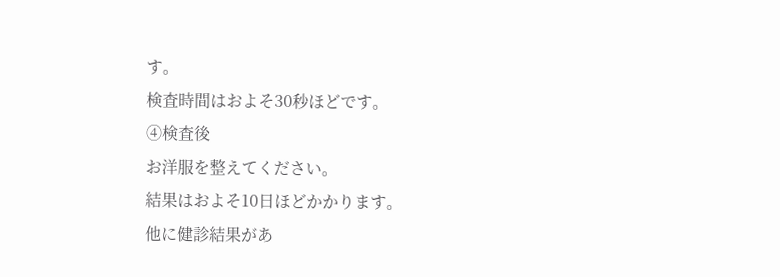す。
検査時間はおよそ30秒ほどです。
④検査後
お洋服を整えてください。
結果はおよそ10日ほどかかります。
他に健診結果があ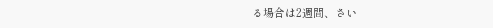る場合は2週間、さい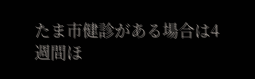たま市健診がある場合は4週間ほ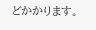どかかります。